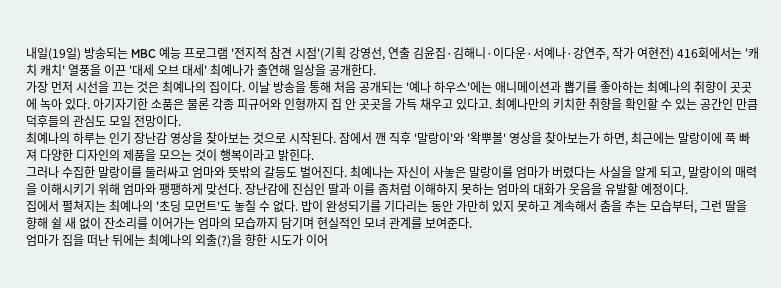내일(19일) 방송되는 MBC 예능 프로그램 '전지적 참견 시점'(기획 강영선, 연출 김윤집·김해니·이다운·서예나·강연주, 작가 여현전) 416회에서는 '캐치 캐치' 열풍을 이끈 '대세 오브 대세' 최예나가 출연해 일상을 공개한다.
가장 먼저 시선을 끄는 것은 최예나의 집이다. 이날 방송을 통해 처음 공개되는 '예나 하우스'에는 애니메이션과 뽑기를 좋아하는 최예나의 취향이 곳곳에 녹아 있다. 아기자기한 소품은 물론 각종 피규어와 인형까지 집 안 곳곳을 가득 채우고 있다고. 최예나만의 키치한 취향을 확인할 수 있는 공간인 만큼 덕후들의 관심도 모일 전망이다.
최예나의 하루는 인기 장난감 영상을 찾아보는 것으로 시작된다. 잠에서 깬 직후 '말랑이'와 '왁뿌볼' 영상을 찾아보는가 하면, 최근에는 말랑이에 푹 빠져 다양한 디자인의 제품을 모으는 것이 행복이라고 밝힌다.
그러나 수집한 말랑이를 둘러싸고 엄마와 뜻밖의 갈등도 벌어진다. 최예나는 자신이 사놓은 말랑이를 엄마가 버렸다는 사실을 알게 되고, 말랑이의 매력을 이해시키기 위해 엄마와 팽팽하게 맞선다. 장난감에 진심인 딸과 이를 좀처럼 이해하지 못하는 엄마의 대화가 웃음을 유발할 예정이다.
집에서 펼쳐지는 최예나의 '초딩 모먼트'도 놓칠 수 없다. 밥이 완성되기를 기다리는 동안 가만히 있지 못하고 계속해서 춤을 추는 모습부터, 그런 딸을 향해 쉴 새 없이 잔소리를 이어가는 엄마의 모습까지 담기며 현실적인 모녀 관계를 보여준다.
엄마가 집을 떠난 뒤에는 최예나의 외출(?)을 향한 시도가 이어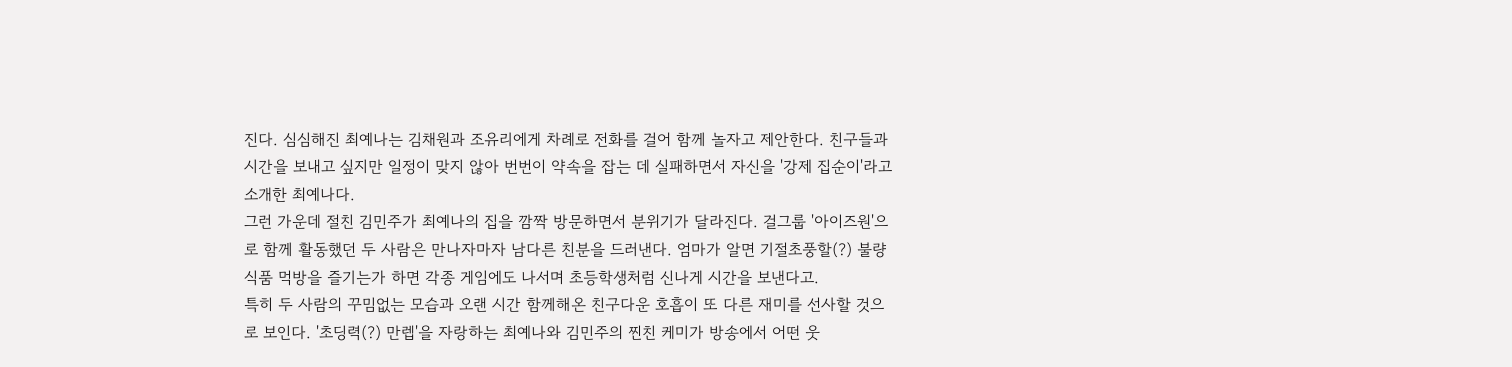진다. 심심해진 최예나는 김채원과 조유리에게 차례로 전화를 걸어 함께 놀자고 제안한다. 친구들과 시간을 보내고 싶지만 일정이 맞지 않아 번번이 약속을 잡는 데 실패하면서 자신을 '강제 집순이'라고 소개한 최예나다.
그런 가운데 절친 김민주가 최예나의 집을 깜짝 방문하면서 분위기가 달라진다. 걸그룹 '아이즈원'으로 함께 활동했던 두 사람은 만나자마자 남다른 친분을 드러낸다. 엄마가 알면 기절초풍할(?) 불량식품 먹방을 즐기는가 하면 각종 게임에도 나서며 초등학생처럼 신나게 시간을 보낸다고.
특히 두 사람의 꾸밈없는 모습과 오랜 시간 함께해온 친구다운 호흡이 또 다른 재미를 선사할 것으로 보인다. '초딩력(?) 만렙'을 자랑하는 최예나와 김민주의 찐친 케미가 방송에서 어떤 웃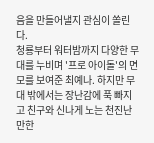음을 만들어낼지 관심이 쏠린다.
청룡부터 워터밤까지 다양한 무대를 누비며 '프로 아이돌'의 면모를 보여준 최예나. 하지만 무대 밖에서는 장난감에 푹 빠지고 친구와 신나게 노는 천진난만한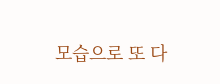모습으로 또 다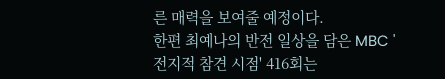른 매력을 보여줄 예정이다.
한편 최예나의 반전 일상을 담은 MBC '전지적 참견 시점' 416회는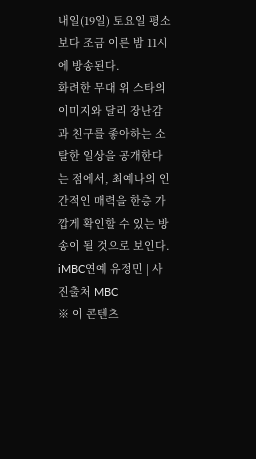내일(19일) 토요일 평소보다 조금 이른 밤 11시에 방송된다.
화려한 무대 위 스타의 이미지와 달리 장난감과 친구를 좋아하는 소탈한 일상을 공개한다는 점에서, 최예나의 인간적인 매력을 한층 가깝게 확인할 수 있는 방송이 될 것으로 보인다.
iMBC연예 유정민 | 사진출처 MBC
※ 이 콘텐츠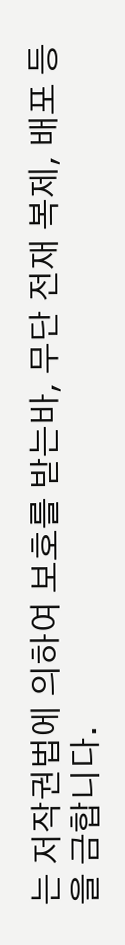는 저작권법에 의하여 보호를 받는바, 무단 전재 복제, 배포 등을 금합니다.